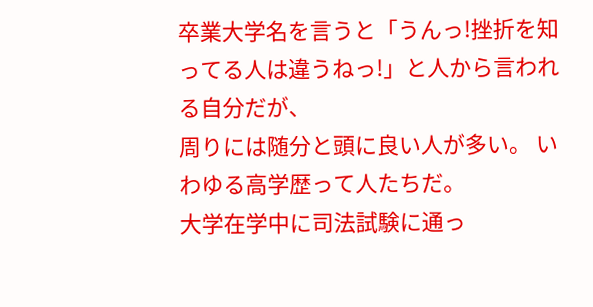卒業大学名を言うと「うんっ!挫折を知ってる人は違うねっ!」と人から言われる自分だが、
周りには随分と頭に良い人が多い。 いわゆる高学歴って人たちだ。
大学在学中に司法試験に通っ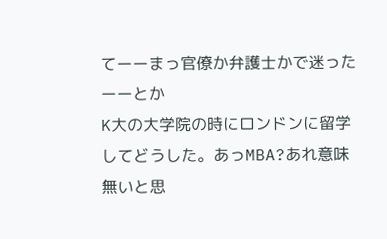てーーまっ官僚か弁護士かで迷ったーーとか
K大の大学院の時にロンドンに留学してどうした。あっMBA?あれ意味無いと思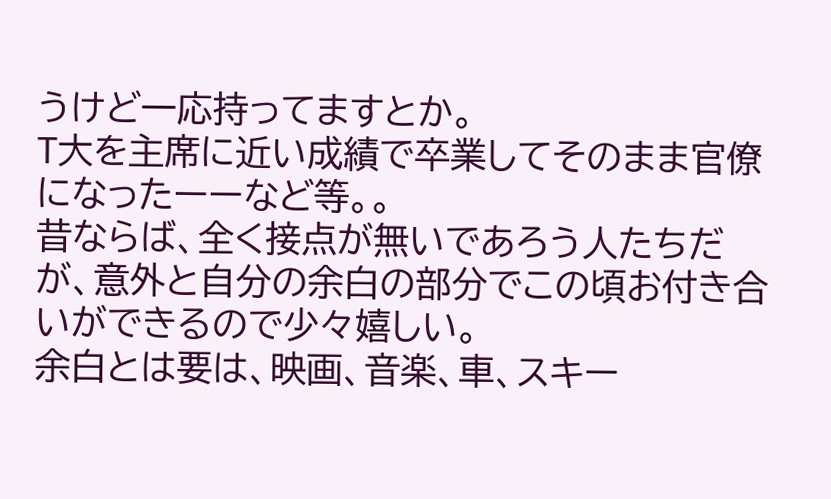うけど一応持ってますとか。
T大を主席に近い成績で卒業してそのまま官僚になったーーなど等。。
昔ならば、全く接点が無いであろう人たちだが、意外と自分の余白の部分でこの頃お付き合いができるので少々嬉しい。
余白とは要は、映画、音楽、車、スキー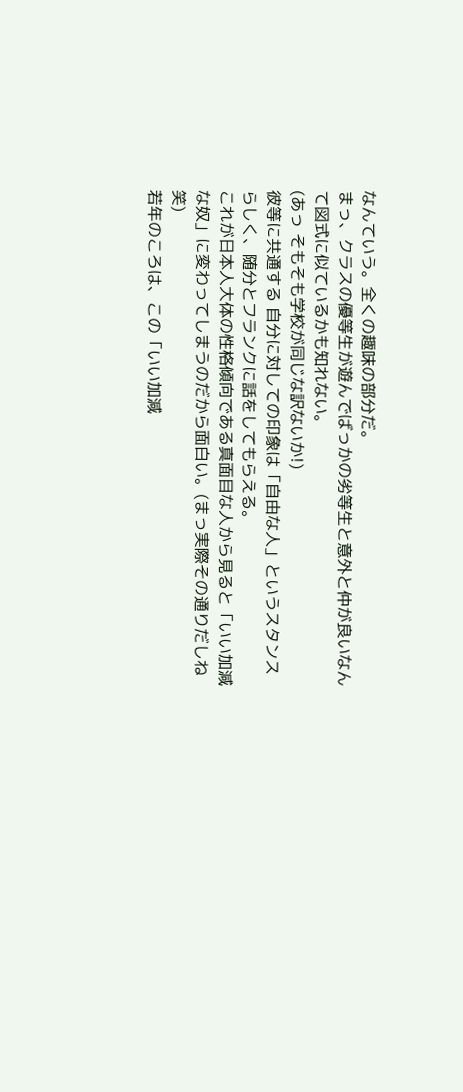なんていう。全くの趣味の部分だ。
まっ、クラスの優等生が遊んでばっかの劣等生と意外と仲が良いなんて図式に似ているかも知れない。
(あっ そもそも学校が同じな訳ないか!)
彼等に共通する 自分に対しての印象は「自由な人」というスタンスらしく、随分とフランクに話をしてもらえる。
これが日本人大体の性格傾向である真面目な人から見ると「いい加減な奴」に変わってしまうのだから面白い。(まっ実際その通りだしね 笑)
若年のころは、この「いい加減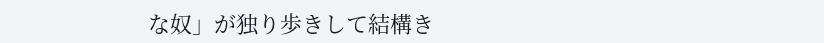な奴」が独り歩きして結構き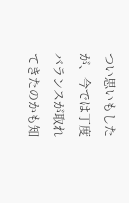つい思いもしたが、今では丁度バランスが取れてきたのかも知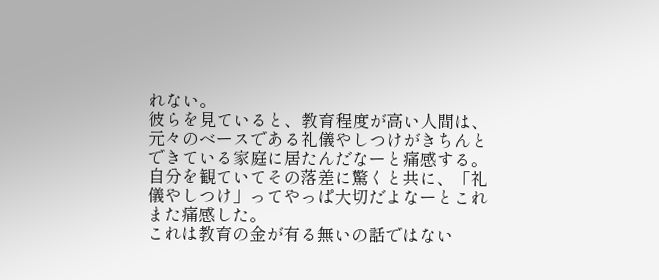れない。
彼らを見ていると、教育程度が高い人間は、元々のベースである礼儀やしつけがきちんとできている家庭に居たんだなーと痛感する。
自分を観ていてその落差に驚くと共に、「礼儀やしつけ」ってやっぱ大切だよなーとこれまた痛感した。
これは教育の金が有る無いの話ではない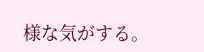様な気がする。